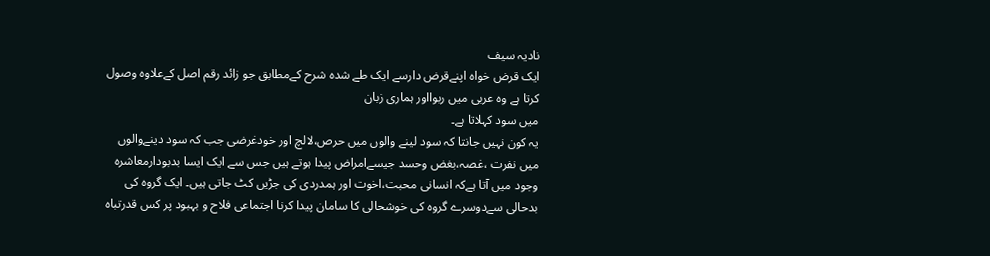نادیہ سیف
ایک قرض خواہ اپنےقرض دارسے ایک طے شدہ شرح کےمطابق جو زائد رقم اصل کےعلاوہ وصول کرتا ہے وہ عربی میں ربوااور ہماری زبان
میں سود کہلاتا ہے۔
یہ کون نہیں جانتا کہ سود لینے والوں میں حرص،لالچ اور خودغرضی جب کہ سود دینےوالوں میں نفرت ،غصہ،بغض وحسد جیسےامراض پیدا ہوتے ہیں جس سے ایک ایسا بدبودارمعاشرہ وجود میں آتا ہےکہ انسانی محبت،اخوت اور ہمدردی کی جڑیں کٹ جاتی ہیں۔ ایک گروہ کی بدحالی سےدوسرے گروہ کی خوشحالی کا سامان پیدا کرنا اجتماعی فلاح و بہبود پر کس قدرتباہ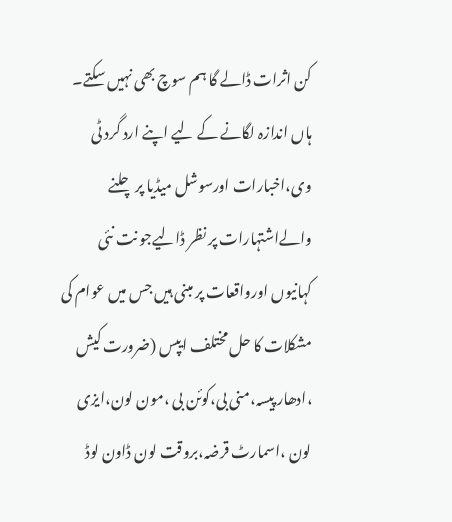کن اثرات ڈالے گا ہم سوچ بھی نہیں سکتے۔
ہاں اندازہ لگانے کے لیے اپنے ارد گرد ٹی وی،اخبارات اورسوشل میڈیا پر چلنے والےاشتہارات پر نظر ڈالیےجو نت نئی کہانیوں اورواقعات پر مبنی ہیں جس میں عوام کی مشکلات کا حل مختلف ایپس (ضرورت کیش ،ادھار پیسہ،منی بی،کوئن بی ،مون لون،ایزی لون ،اسمارٹ قرضہ،بروقت لون ڈاون لوڈ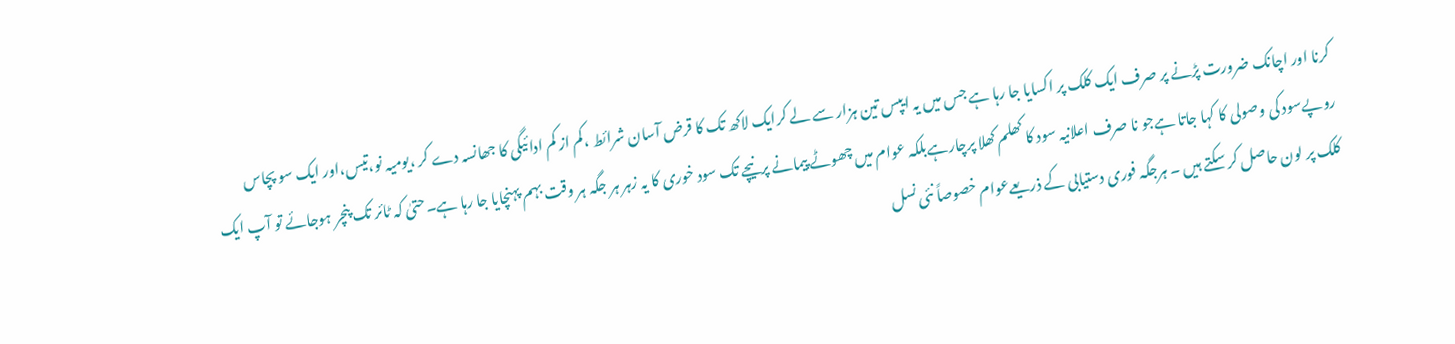کرنا اور اچانک ضرورت پڑنے پر صرف ایک کلک پر اکسایا جا رہا ہے جس میں یہ ایپس تین ہزار سے لے کرایک لاکھ تک کا قرض آسان شرائط ،کم از کم ادائیگی کا جھانسہ دے کر ،یومیہ نو،تیس،اور ایک سو پچاس روپےسود کی وصولی کا کہا جاتا ہےجو نا صرف اعلانیہ سود کا کھلم کھلا پرچارہےبلکہ عوام میں چھوٹے پیمانے پرنیچے تک سود خوری کا یہ زہر ہر جگہ ہر وقت بہم پہنچایا جا رہا ہے۔حتیٰ کہ ٹائر تک پنچر ہوجائے تو آپ ایک کلک پر لون حاصل کر سکتے ہیں ۔ ہرجگہ فوری دستیابی کے ذریعےعوام خصوصاً نئی نسل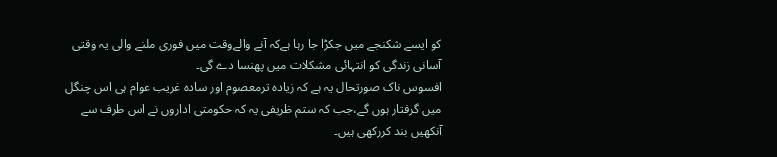کو ایسے شکنجے میں جکڑا جا رہا ہےکہ آنے والےوقت میں فوری ملنے والی یہ وقتی آسانی زندگی کو انتہائی مشکلات میں پھنسا دے گی۔
افسوس ناک صورتحال یہ ہے کہ زیادہ ترمعصوم اور سادہ غریب عوام ہی اس چنگل میں گرفتار ہوں گے،جب کہ ستم ظریفی یہ کہ حکومتی اداروں نے اس طرف سے آنکھیں بند کررکھی ہیں۔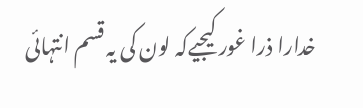خدارا ذرا غور کیجیےکہ لون کی یہ قسم انتہائی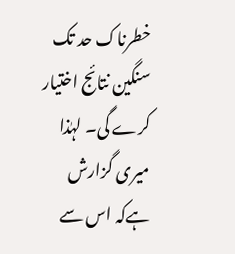خطرناک حد تک سنگین نتائج اختیار کرے گی۔ لہٰذا میری گزارش ہےکہ اس سے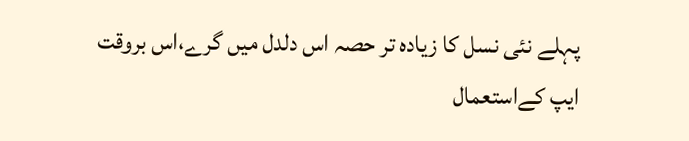پہلے نئی نسل کا زیادہ تر حصہ اس دلدل میں گرے،اس بروقت ایپ کےاستعمال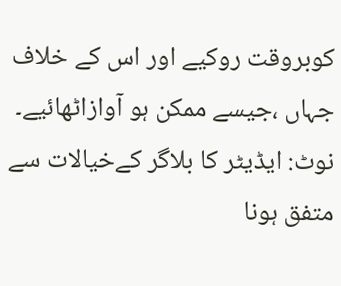کوبروقت روکیے اور اس کے خلاف جہاں ،جیسے ممکن ہو آوازاٹھائیے۔
نوٹ: ایڈیٹر کا بلاگر کےخیالات سے متفق ہونا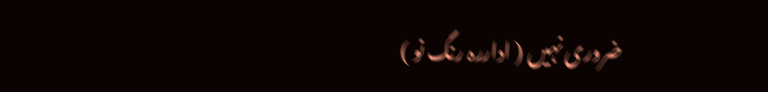ضروری نہیں ( اداررہ رنگ نو )